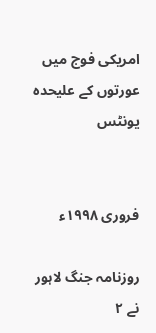امریکی فوج میں عورتوں کے علیحدہ یونٹس


فروری ۱۹۹۸ء

روزنامہ جنگ لاہور نے ۲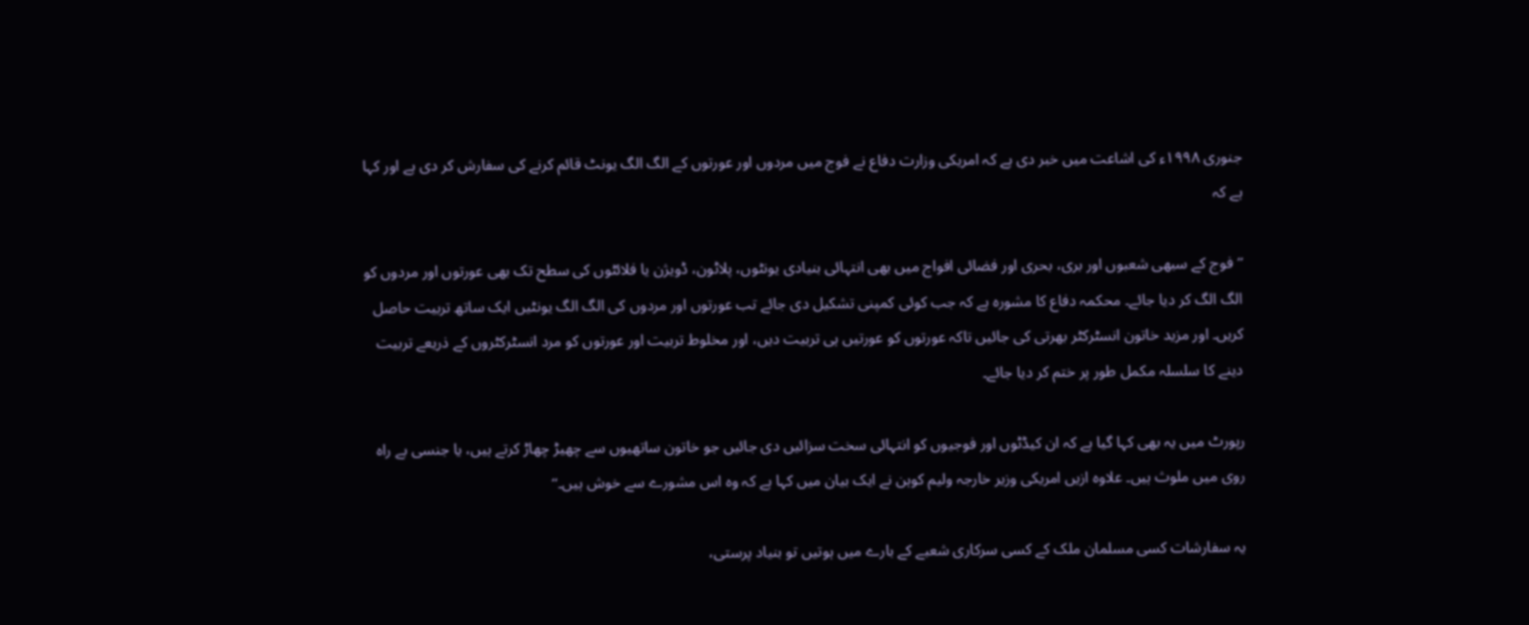جنوری ۱۹۹۸ء کی اشاعت میں خبر دی ہے کہ امریکی وزارت دفاع نے فوج میں مردوں اور عورتوں کے الگ الگ یونٹ قائم کرنے کی سفارش کر دی ہے اور کہا ہے کہ

’’فوج کے سبھی شعبوں اور بری، بحری اور فضائی افواج میں بھی انتہائی بنیادی یونٹوں، پلاٹون، ڈویژن یا فلائٹوں کی سطح تک بھی عورتوں اور مردوں کو الگ الگ کر دیا جائے۔ محکمہ دفاع کا مشورہ ہے کہ جب کوئی کمپنی تشکیل دی جائے تب عورتوں اور مردوں کی الگ الگ یونٹیں ایک ساتھ تربیت حاصل کریں۔ اور مزید خاتون انسٹرکٹر بھرتی کی جائیں تاکہ عورتوں کو عورتیں ہی تربیت دیں، اور مخلوط تربیت اور عورتوں کو مرد انسٹرکٹروں کے ذریعے تربیت دینے کا سلسلہ مکمل طور پر ختم کر دیا جائے۔

رپورٹ میں یہ بھی کہا گیا ہے کہ ان کیڈٹوں اور فوجیوں کو انتہائی سخت سزائیں دی جائیں جو خاتون ساتھیوں سے چھیڑ چھاڑ کرتے ہیں، یا جنسی بے راہ روی میں ملوث ہیں۔ علاوہ ازیں امریکی وزیر خارجہ ولیم کوہن نے ایک بیان میں کہا ہے کہ وہ اس مشورے سے خوش ہیں۔‘‘

یہ سفارشات کسی مسلمان ملک کے کسی سرکاری شعبے کے بارے میں ہوتیں تو بنیاد پرستی،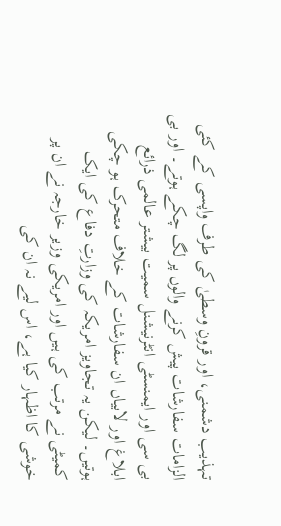تہذیب دشمنی، اور قرونِ وسطیٰ کی طرف واپسی کے کئی الزامات سفارشات پیش کرنے والوں پر لگ چکے ہوتے۔ اور بی بی سی اور ایمنسٹی انٹرنیشنل سمیت بیشتر عالمی ذرائع ابلاغ اور لابیاں ان سفارشات کے خلاف متحرک ہو چکی ہوتیں۔ لیکن یہ تجاویز امریکہ کی وزارتِ دفاع کی ایک کمیٹی نے مرتب کی ہیں اور امریکی وزیر خارجہ نے ان پر خوشی کا اظہار کیا ہے، اس لیے نہ ان کی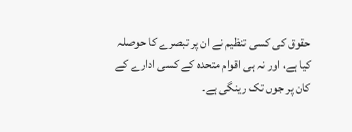حقوق کی کسی تنظیم نے ان پر تبصرے کا حوصلہ کیا ہے، اور نہ ہی اقوام متحدہ کے کسی ادارے کے کان پر جوں تک رینگی ہے۔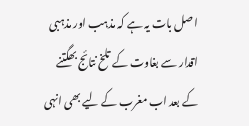اصل بات یہ ہے کہ مذہب اور مذہبی اقدار سے بغاوت کے تلخ نتائج بھگتنے کے بعد اب مغرب کے لیے بھی انہی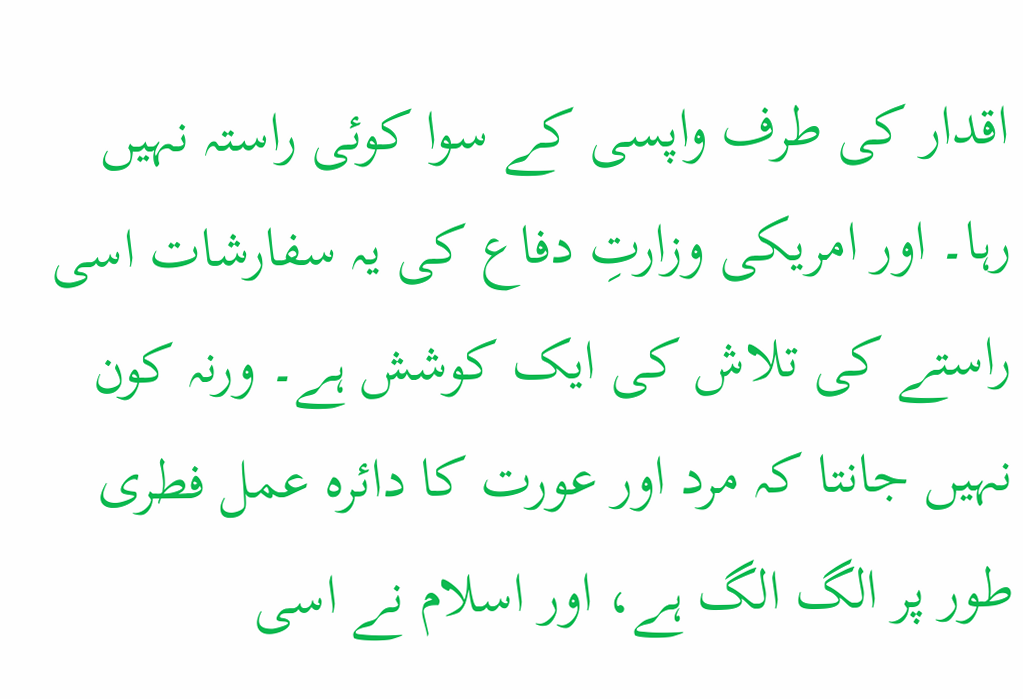اقدار کی طرف واپسی کے سوا کوئی راستہ نہیں رہا۔ اور امریکی وزارتِ دفاع کی یہ سفارشات اسی راستے کی تلاش کی ایک کوشش ہے۔ ورنہ کون نہیں جانتا کہ مرد اور عورت کا دائرہ عمل فطری طور پر الگ الگ ہے، اور اسلام نے اسی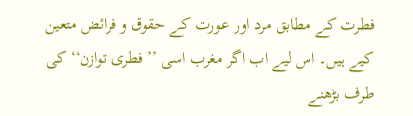فطرت کے مطابق مرد اور عورت کے حقوق و فرائض متعین کیے ہیں۔ اس لیے اب اگر مغرب اسی ’’فطری توازن‘‘ کی طرف بڑھنے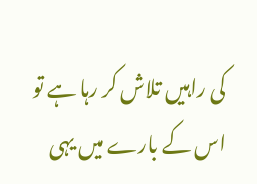کی راہیں تلاش کر رہا ہے تو اس کے بارے میں یہی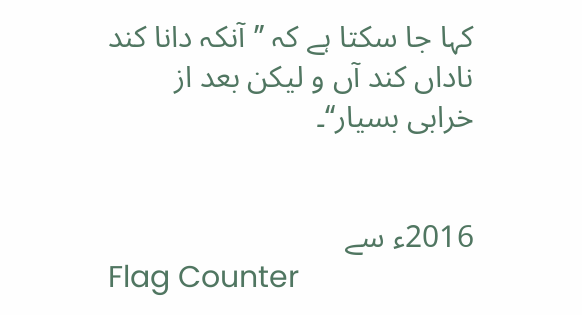کہا جا سکتا ہے کہ ’’آنکہ دانا کند ناداں کند آں و لیکن بعد از خرابی بسیار‘‘۔


2016ء سے
Flag Counter